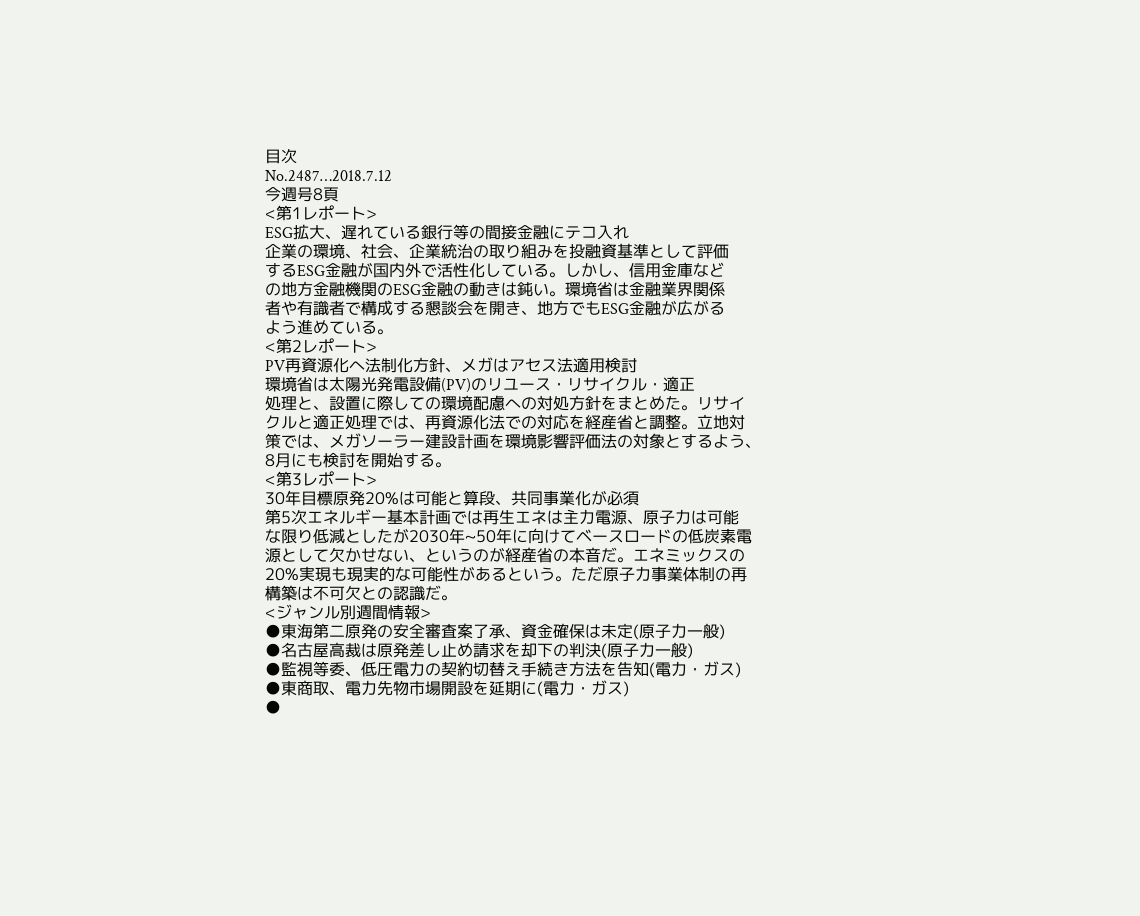目次
No.2487…2018.7.12
今週号8頁
<第1レポート>
ESG拡大、遅れている銀行等の間接金融にテコ入れ
企業の環境、社会、企業統治の取り組みを投融資基準として評価
するESG金融が国内外で活性化している。しかし、信用金庫など
の地方金融機関のESG金融の動きは鈍い。環境省は金融業界関係
者や有識者で構成する懇談会を開き、地方でもESG金融が広がる
よう進めている。
<第2レポート>
PV再資源化へ法制化方針、メガはアセス法適用検討
環境省は太陽光発電設備(PV)のリユース・リサイクル・適正
処理と、設置に際しての環境配慮への対処方針をまとめた。リサイ
クルと適正処理では、再資源化法での対応を経産省と調整。立地対
策では、メガソーラー建設計画を環境影響評価法の対象とするよう、
8月にも検討を開始する。
<第3レポート>
30年目標原発20%は可能と算段、共同事業化が必須
第5次エネルギー基本計画では再生エネは主力電源、原子力は可能
な限り低減としたが2030年~50年に向けてベースロードの低炭素電
源として欠かせない、というのが経産省の本音だ。エネミックスの
20%実現も現実的な可能性があるという。ただ原子力事業体制の再
構築は不可欠との認識だ。
<ジャンル別週間情報>
●東海第二原発の安全審査案了承、資金確保は未定(原子力一般)
●名古屋高裁は原発差し止め請求を却下の判決(原子力一般)
●監視等委、低圧電力の契約切替え手続き方法を告知(電力・ガス)
●東商取、電力先物市場開設を延期に(電力・ガス)
●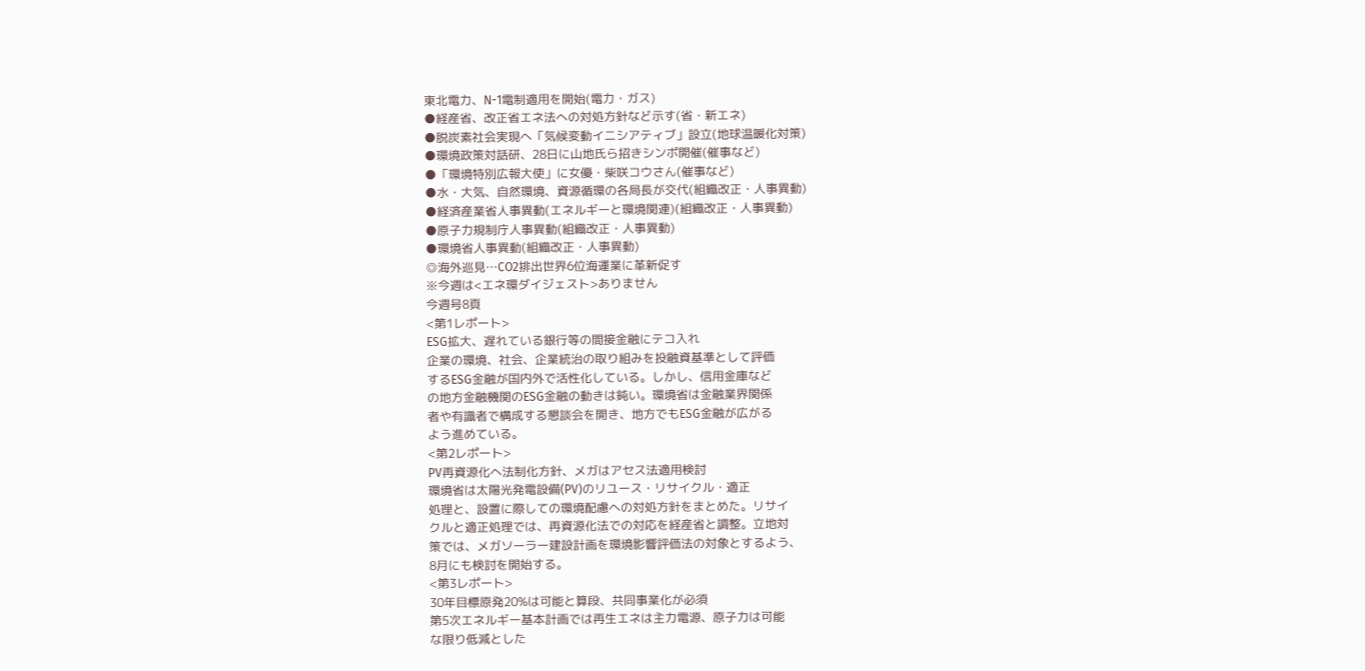東北電力、N-1電制適用を開始(電力・ガス)
●経産省、改正省エネ法への対処方針など示す(省・新エネ)
●脱炭素社会実現へ「気候変動イニシアティブ」設立(地球温暖化対策)
●環境政策対話研、28日に山地氏ら招きシンポ開催(催事など)
●「環境特別広報大使」に女優・柴咲コウさん(催事など)
●水・大気、自然環境、資源循環の各局長が交代(組織改正・人事異動)
●経済産業省人事異動(エネルギーと環境関連)(組織改正・人事異動)
●原子力規制庁人事異動(組織改正・人事異動)
●環境省人事異動(組織改正・人事異動)
◎海外巡見…CO2排出世界6位海運業に革新促す
※今週は<エネ環ダイジェスト>ありません
今週号8頁
<第1レポート>
ESG拡大、遅れている銀行等の間接金融にテコ入れ
企業の環境、社会、企業統治の取り組みを投融資基準として評価
するESG金融が国内外で活性化している。しかし、信用金庫など
の地方金融機関のESG金融の動きは鈍い。環境省は金融業界関係
者や有識者で構成する懇談会を開き、地方でもESG金融が広がる
よう進めている。
<第2レポート>
PV再資源化へ法制化方針、メガはアセス法適用検討
環境省は太陽光発電設備(PV)のリユース・リサイクル・適正
処理と、設置に際しての環境配慮への対処方針をまとめた。リサイ
クルと適正処理では、再資源化法での対応を経産省と調整。立地対
策では、メガソーラー建設計画を環境影響評価法の対象とするよう、
8月にも検討を開始する。
<第3レポート>
30年目標原発20%は可能と算段、共同事業化が必須
第5次エネルギー基本計画では再生エネは主力電源、原子力は可能
な限り低減とした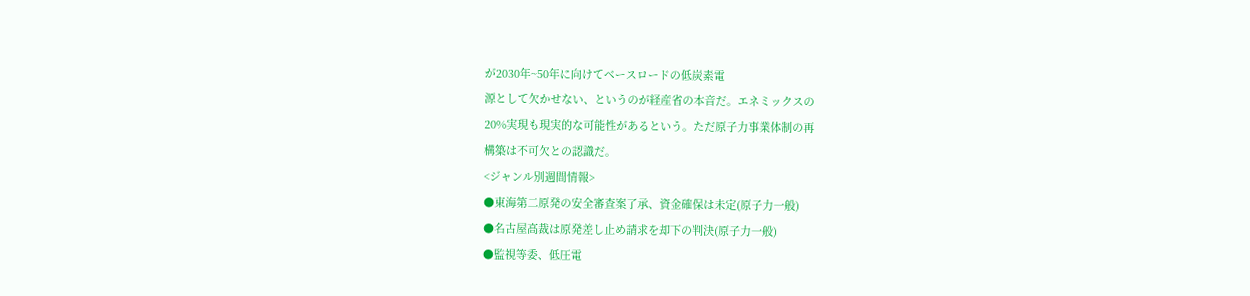が2030年~50年に向けてベースロードの低炭素電
源として欠かせない、というのが経産省の本音だ。エネミックスの
20%実現も現実的な可能性があるという。ただ原子力事業体制の再
構築は不可欠との認識だ。
<ジャンル別週間情報>
●東海第二原発の安全審査案了承、資金確保は未定(原子力一般)
●名古屋高裁は原発差し止め請求を却下の判決(原子力一般)
●監視等委、低圧電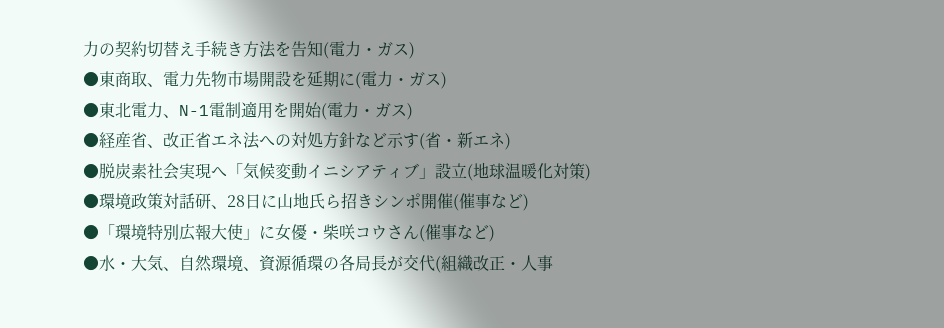力の契約切替え手続き方法を告知(電力・ガス)
●東商取、電力先物市場開設を延期に(電力・ガス)
●東北電力、N-1電制適用を開始(電力・ガス)
●経産省、改正省エネ法への対処方針など示す(省・新エネ)
●脱炭素社会実現へ「気候変動イニシアティブ」設立(地球温暖化対策)
●環境政策対話研、28日に山地氏ら招きシンポ開催(催事など)
●「環境特別広報大使」に女優・柴咲コウさん(催事など)
●水・大気、自然環境、資源循環の各局長が交代(組織改正・人事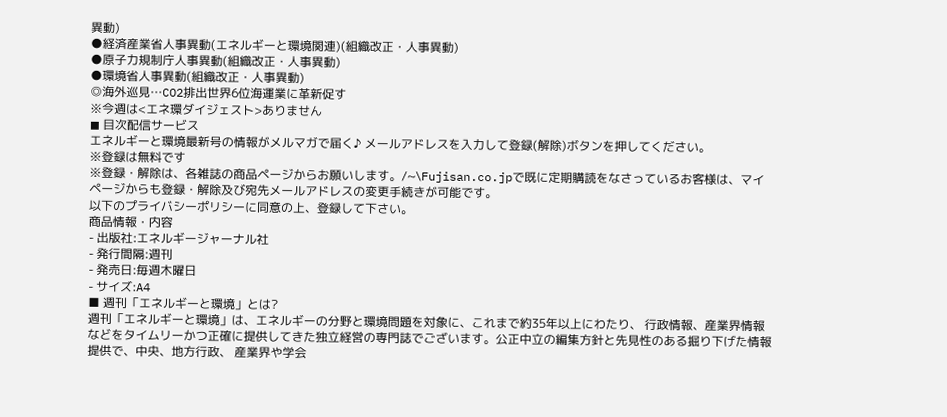異動)
●経済産業省人事異動(エネルギーと環境関連)(組織改正・人事異動)
●原子力規制庁人事異動(組織改正・人事異動)
●環境省人事異動(組織改正・人事異動)
◎海外巡見…CO2排出世界6位海運業に革新促す
※今週は<エネ環ダイジェスト>ありません
◼ 目次配信サービス
エネルギーと環境最新号の情報がメルマガで届く♪ メールアドレスを入力して登録(解除)ボタンを押してください。
※登録は無料です
※登録・解除は、各雑誌の商品ページからお願いします。/~\Fujisan.co.jpで既に定期購読をなさっているお客様は、マイページからも登録・解除及び宛先メールアドレスの変更手続きが可能です。
以下のプライバシーポリシーに同意の上、登録して下さい。
商品情報・内容
- 出版社:エネルギージャーナル社
- 発行間隔:週刊
- 発売日:毎週木曜日
- サイズ:A4
■ 週刊「エネルギーと環境」とは?
週刊「エネルギーと環境」は、エネルギーの分野と環境問題を対象に、これまで約35年以上にわたり、 行政情報、産業界情報などをタイムリーかつ正確に提供してきた独立経営の専門誌でございます。公正中立の編集方針と先見性のある掘り下げた情報提供で、中央、地方行政、 産業界や学会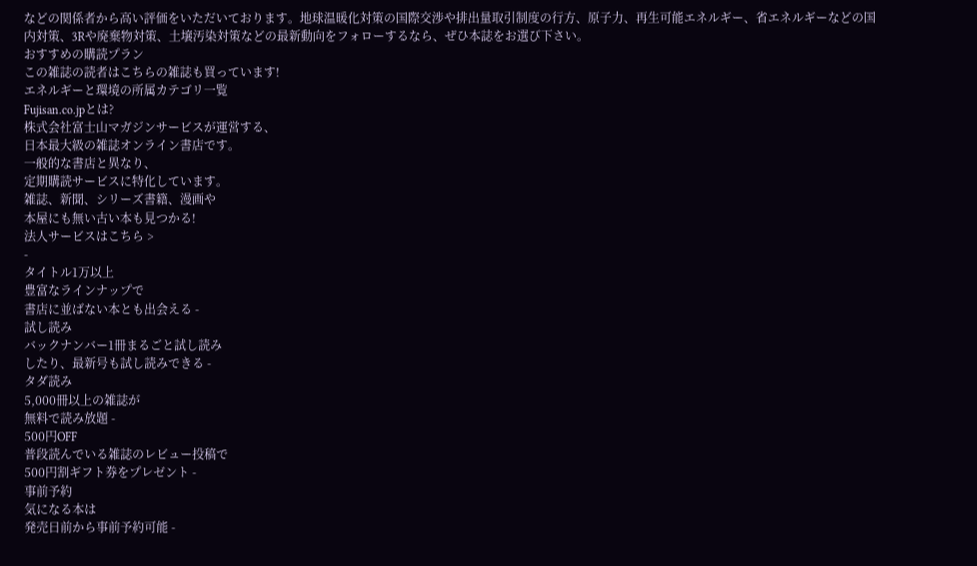などの関係者から高い評価をいただいております。地球温暖化対策の国際交渉や排出量取引制度の行方、原子力、再生可能エネルギー、省エネルギーなどの国内対策、3Rや廃棄物対策、土壌汚染対策などの最新動向をフォローするなら、ぜひ本誌をお選び下さい。
おすすめの購読プラン
この雑誌の読者はこちらの雑誌も買っています!
エネルギーと環境の所属カテゴリ一覧
Fujisan.co.jpとは?
株式会社富士山マガジンサービスが運営する、
日本最大級の雑誌オンライン書店です。
一般的な書店と異なり、
定期購読サービスに特化しています。
雑誌、新聞、シリーズ書籍、漫画や
本屋にも無い古い本も見つかる!
法人サービスはこちら >
-
タイトル1万以上
豊富なラインナップで
書店に並ばない本とも出会える -
試し読み
バックナンバー1冊まるごと試し読み
したり、最新号も試し読みできる -
タダ読み
5,000冊以上の雑誌が
無料で読み放題 -
500円OFF
普段読んでいる雑誌のレビュー投稿で
500円割ギフト券をプレゼント -
事前予約
気になる本は
発売日前から事前予約可能 -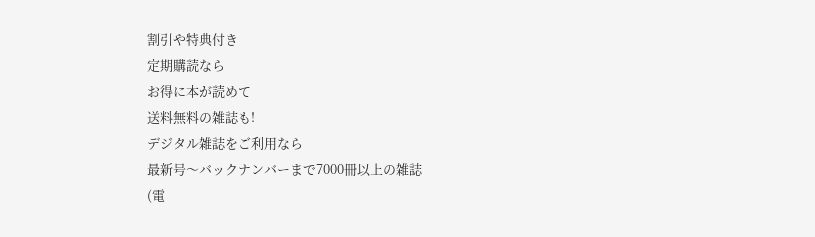割引や特典付き
定期購読なら
お得に本が読めて
送料無料の雑誌も!
デジタル雑誌をご利用なら
最新号〜バックナンバーまで7000冊以上の雑誌
(電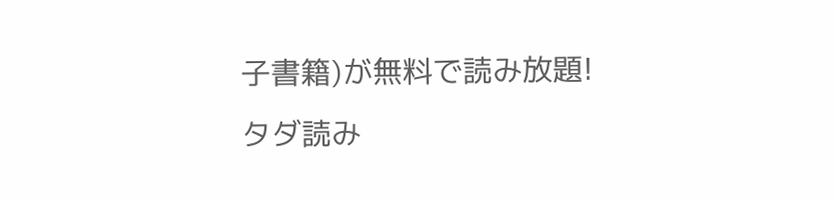子書籍)が無料で読み放題!
タダ読み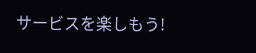サービスを楽しもう!